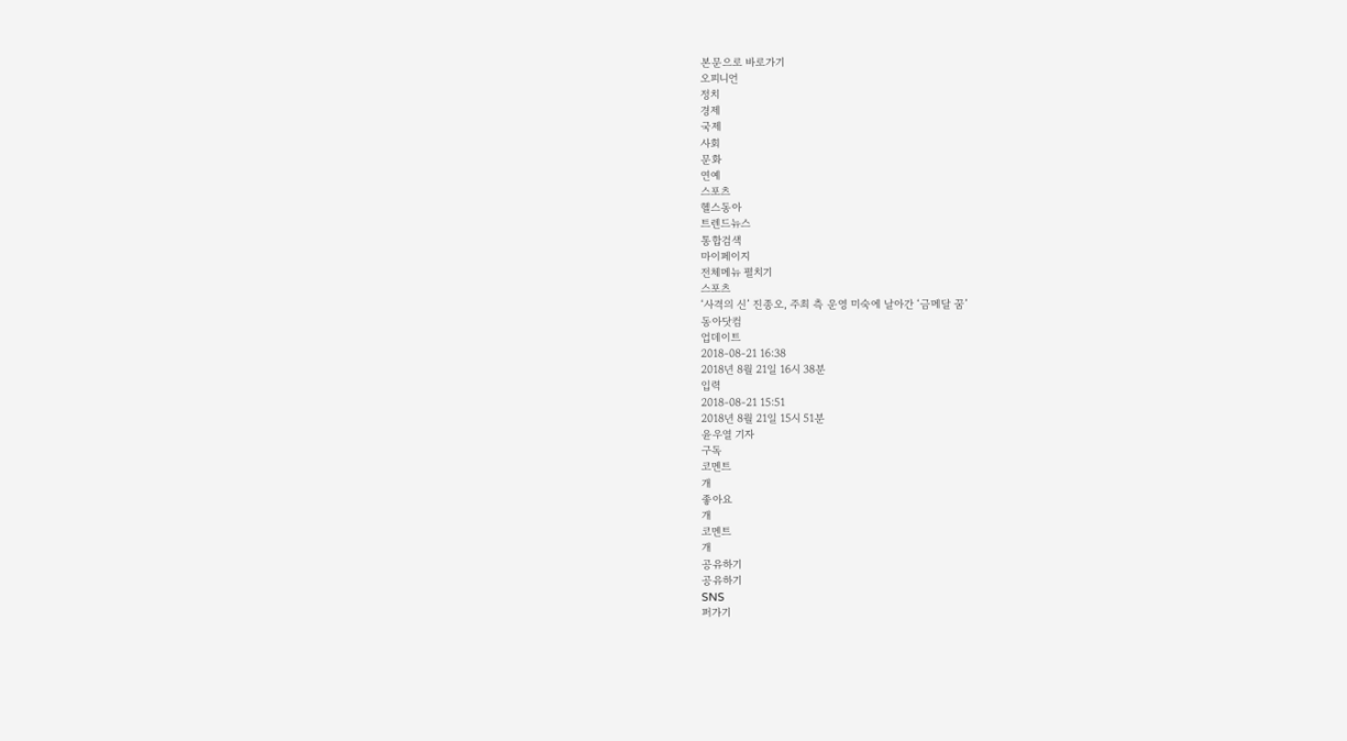본문으로 바로가기
오피니언
정치
경제
국제
사회
문화
연예
스포츠
헬스동아
트렌드뉴스
통합검색
마이페이지
전체메뉴 펼치기
스포츠
‘사격의 신’ 진종오, 주최 측 운영 미숙에 날아간 ‘금메달 꿈’
동아닷컴
업데이트
2018-08-21 16:38
2018년 8월 21일 16시 38분
입력
2018-08-21 15:51
2018년 8월 21일 15시 51분
윤우열 기자
구독
코멘트
개
좋아요
개
코멘트
개
공유하기
공유하기
SNS
퍼가기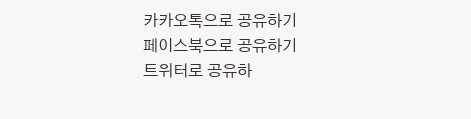카카오톡으로 공유하기
페이스북으로 공유하기
트위터로 공유하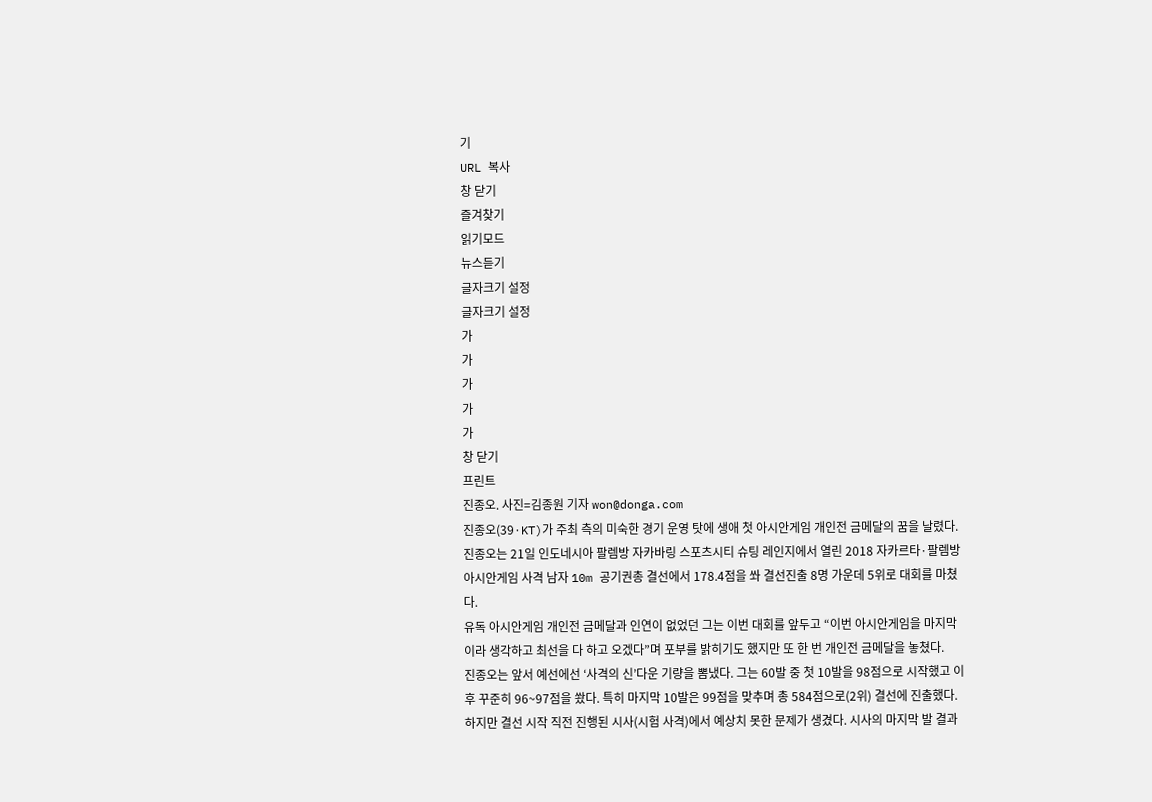기
URL 복사
창 닫기
즐겨찾기
읽기모드
뉴스듣기
글자크기 설정
글자크기 설정
가
가
가
가
가
창 닫기
프린트
진종오. 사진=김종원 기자 won@donga.com
진종오(39·KT)가 주최 측의 미숙한 경기 운영 탓에 생애 첫 아시안게임 개인전 금메달의 꿈을 날렸다.
진종오는 21일 인도네시아 팔렘방 자카바링 스포츠시티 슈팅 레인지에서 열린 2018 자카르타·팔렘방 아시안게임 사격 남자 10m 공기권총 결선에서 178.4점을 쏴 결선진출 8명 가운데 5위로 대회를 마쳤다.
유독 아시안게임 개인전 금메달과 인연이 없었던 그는 이번 대회를 앞두고 “이번 아시안게임을 마지막이라 생각하고 최선을 다 하고 오겠다”며 포부를 밝히기도 했지만 또 한 번 개인전 금메달을 놓쳤다.
진종오는 앞서 예선에선 ‘사격의 신’다운 기량을 뽐냈다. 그는 60발 중 첫 10발을 98점으로 시작했고 이후 꾸준히 96~97점을 쐈다. 특히 마지막 10발은 99점을 맞추며 총 584점으로(2위) 결선에 진출했다.
하지만 결선 시작 직전 진행된 시사(시험 사격)에서 예상치 못한 문제가 생겼다. 시사의 마지막 발 결과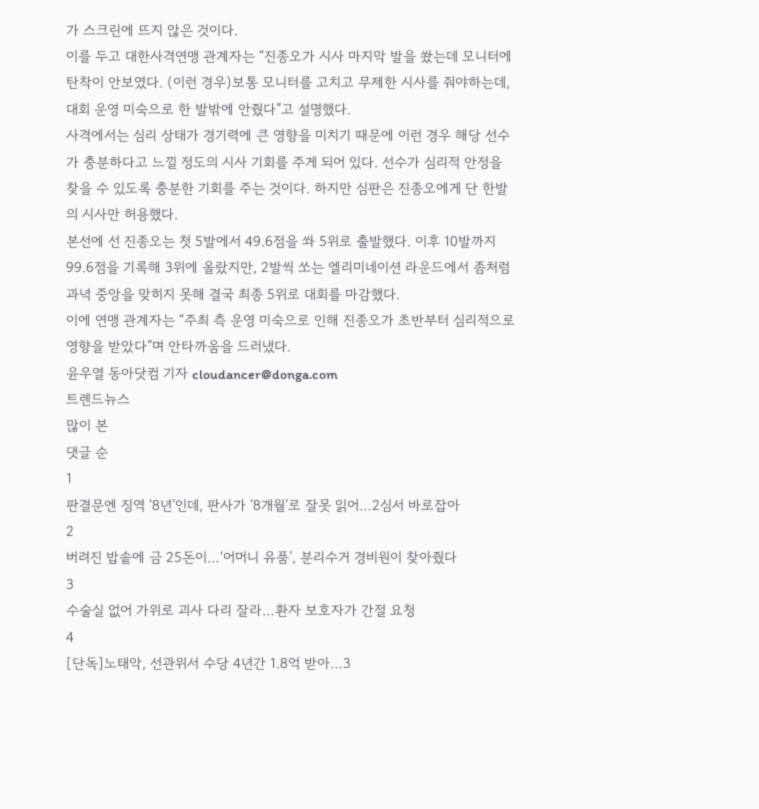가 스크린에 뜨지 않은 것이다.
이를 두고 대한사격연맹 관계자는 “진종오가 시사 마지막 발을 쐈는데 모니터에 탄착이 안보였다. (이런 경우)보통 모니터를 고치고 무제한 시사를 줘야하는데, 대회 운영 미숙으로 한 발밖에 안줬다”고 설명했다.
사격에서는 심리 상태가 경기력에 큰 영향을 미치기 때문에 이런 경우 해당 선수가 충분하다고 느낄 정도의 시사 기회를 주게 되어 있다. 선수가 심리적 안정을 찾을 수 있도록 충분한 기회를 주는 것이다. 하지만 심판은 진종오에게 단 한발의 시사만 허용했다.
본선에 선 진종오는 첫 5발에서 49.6점을 쏴 5위로 출발했다. 이후 10발까지 99.6점을 기록해 3위에 올랐지만, 2발씩 쏘는 엘리미네이션 라운드에서 좀처럼 과녁 중앙을 맞히지 못해 결국 최종 5위로 대회를 마감했다.
이에 연맹 관계자는 “주최 측 운영 미숙으로 인해 진종오가 초반부터 심리적으로 영향을 받았다”며 안타까움을 드러냈다.
윤우열 동아닷컴 기자 cloudancer@donga.com
트렌드뉴스
많이 본
댓글 순
1
판결문엔 징역 ‘8년’인데, 판사가 ‘8개월’로 잘못 읽어…2심서 바로잡아
2
버려진 밥솥에 금 25돈이…‘어머니 유품’, 분리수거 경비원이 찾아줬다
3
수술실 없어 가위로 괴사 다리 잘라…환자 보호자가 간절 요청
4
[단독]노태악, 선관위서 수당 4년간 1.8억 받아…3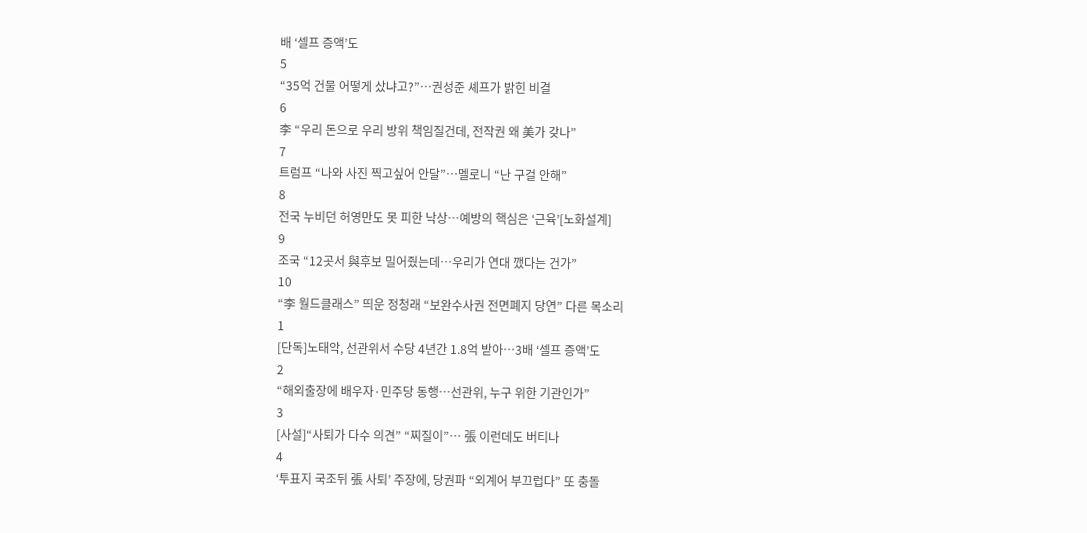배 ‘셀프 증액’도
5
“35억 건물 어떻게 샀냐고?”…권성준 셰프가 밝힌 비결
6
李 “우리 돈으로 우리 방위 책임질건데, 전작권 왜 美가 갖나”
7
트럼프 “나와 사진 찍고싶어 안달”…멜로니 “난 구걸 안해”
8
전국 누비던 허영만도 못 피한 낙상…예방의 핵심은 ‘근육’[노화설계]
9
조국 “12곳서 與후보 밀어줬는데…우리가 연대 깼다는 건가”
10
“李 월드클래스” 띄운 정청래 “보완수사권 전면폐지 당연” 다른 목소리
1
[단독]노태악, 선관위서 수당 4년간 1.8억 받아…3배 ‘셀프 증액’도
2
“해외출장에 배우자·민주당 동행…선관위, 누구 위한 기관인가”
3
[사설]“사퇴가 다수 의견” “찌질이”… 張 이런데도 버티나
4
‘투표지 국조뒤 張 사퇴’ 주장에, 당권파 “외계어 부끄럽다” 또 충돌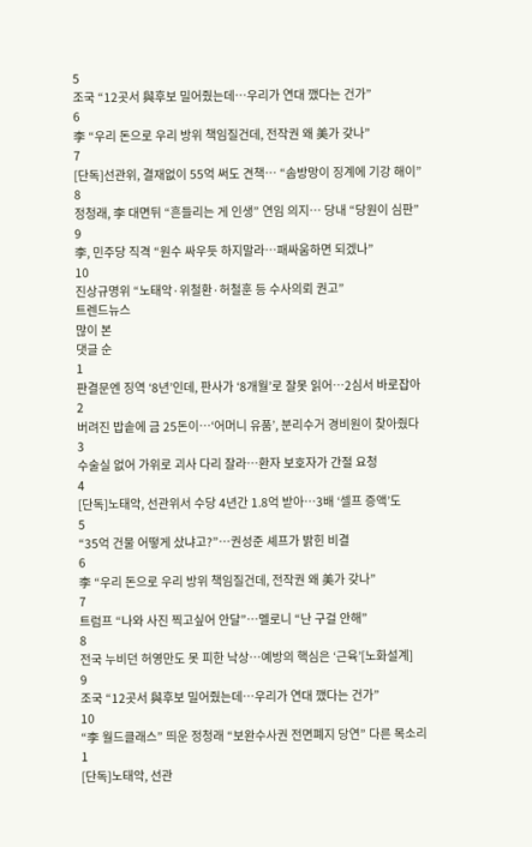5
조국 “12곳서 與후보 밀어줬는데…우리가 연대 깼다는 건가”
6
李 “우리 돈으로 우리 방위 책임질건데, 전작권 왜 美가 갖나”
7
[단독]선관위, 결재없이 55억 써도 견책… “솜방망이 징계에 기강 해이”
8
정청래, 李 대면뒤 “흔들리는 게 인생” 연임 의지… 당내 “당원이 심판”
9
李, 민주당 직격 “원수 싸우듯 하지말라…패싸움하면 되겠나”
10
진상규명위 “노태악·위철환·허철훈 등 수사의뢰 권고”
트렌드뉴스
많이 본
댓글 순
1
판결문엔 징역 ‘8년’인데, 판사가 ‘8개월’로 잘못 읽어…2심서 바로잡아
2
버려진 밥솥에 금 25돈이…‘어머니 유품’, 분리수거 경비원이 찾아줬다
3
수술실 없어 가위로 괴사 다리 잘라…환자 보호자가 간절 요청
4
[단독]노태악, 선관위서 수당 4년간 1.8억 받아…3배 ‘셀프 증액’도
5
“35억 건물 어떻게 샀냐고?”…권성준 셰프가 밝힌 비결
6
李 “우리 돈으로 우리 방위 책임질건데, 전작권 왜 美가 갖나”
7
트럼프 “나와 사진 찍고싶어 안달”…멜로니 “난 구걸 안해”
8
전국 누비던 허영만도 못 피한 낙상…예방의 핵심은 ‘근육’[노화설계]
9
조국 “12곳서 與후보 밀어줬는데…우리가 연대 깼다는 건가”
10
“李 월드클래스” 띄운 정청래 “보완수사권 전면폐지 당연” 다른 목소리
1
[단독]노태악, 선관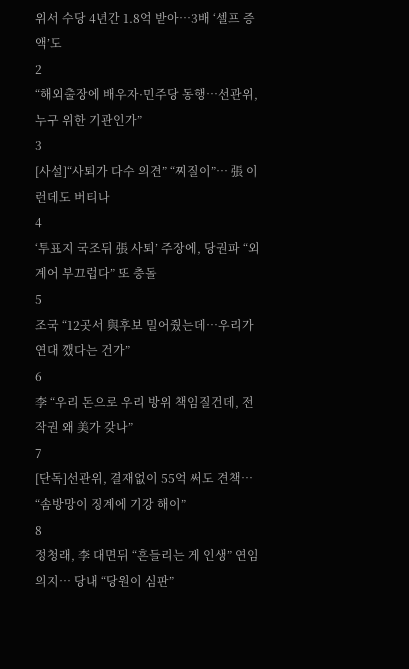위서 수당 4년간 1.8억 받아…3배 ‘셀프 증액’도
2
“해외출장에 배우자·민주당 동행…선관위, 누구 위한 기관인가”
3
[사설]“사퇴가 다수 의견” “찌질이”… 張 이런데도 버티나
4
‘투표지 국조뒤 張 사퇴’ 주장에, 당권파 “외계어 부끄럽다” 또 충돌
5
조국 “12곳서 與후보 밀어줬는데…우리가 연대 깼다는 건가”
6
李 “우리 돈으로 우리 방위 책임질건데, 전작권 왜 美가 갖나”
7
[단독]선관위, 결재없이 55억 써도 견책… “솜방망이 징계에 기강 해이”
8
정청래, 李 대면뒤 “흔들리는 게 인생” 연임 의지… 당내 “당원이 심판”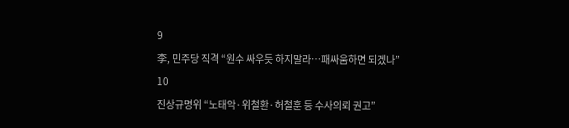9
李, 민주당 직격 “원수 싸우듯 하지말라…패싸움하면 되겠나”
10
진상규명위 “노태악·위철환·허철훈 등 수사의뢰 권고”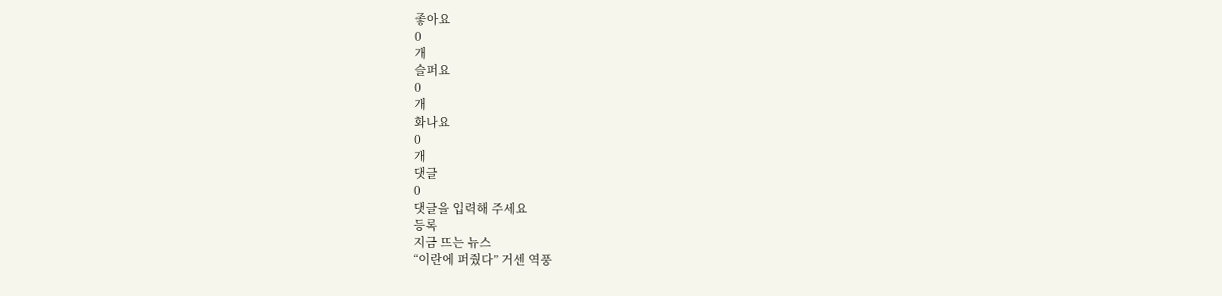좋아요
0
개
슬퍼요
0
개
화나요
0
개
댓글
0
댓글을 입력해 주세요
등록
지금 뜨는 뉴스
“이란에 퍼줬다” 거센 역풍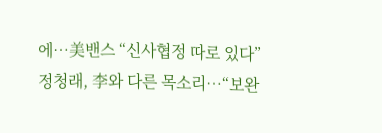에…美밴스 “신사협정 따로 있다”
정청래, 李와 다른 목소리…“보완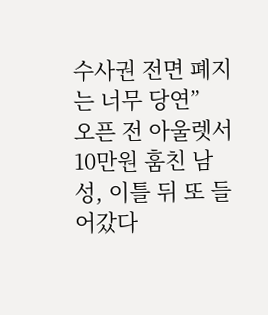수사권 전면 폐지는 너무 당연”
오픈 전 아울렛서 10만원 훔친 남성, 이틀 뒤 또 들어갔다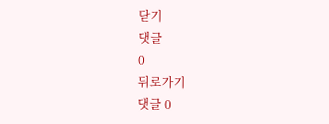닫기
댓글
0
뒤로가기
댓글 0